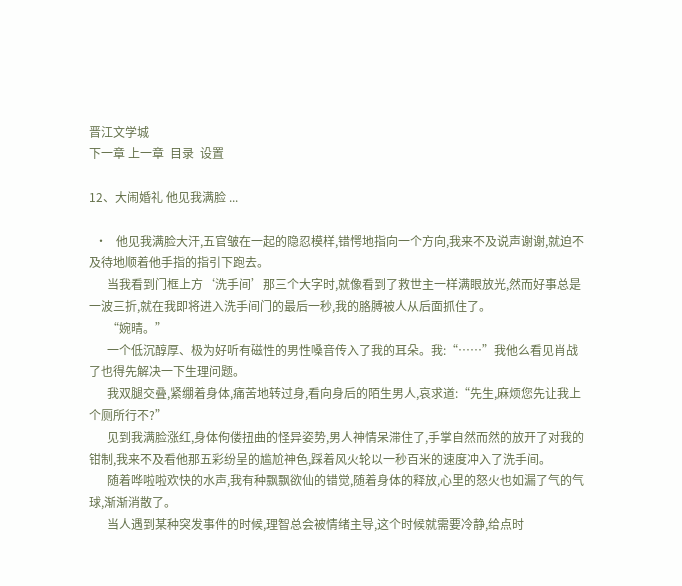晋江文学城
下一章 上一章  目录  设置

12、大闹婚礼 他见我满脸 ...

  •   他见我满脸大汗,五官皱在一起的隐忍模样,错愕地指向一个方向,我来不及说声谢谢,就迫不及待地顺着他手指的指引下跑去。
      当我看到门框上方‘洗手间’那三个大字时,就像看到了救世主一样满眼放光,然而好事总是一波三折,就在我即将进入洗手间门的最后一秒,我的胳膊被人从后面抓住了。
      “婉晴。”
      一个低沉醇厚、极为好听有磁性的男性嗓音传入了我的耳朵。我:“……”我他么看见肖战了也得先解决一下生理问题。
      我双腿交叠,紧绷着身体,痛苦地转过身,看向身后的陌生男人,哀求道:“先生,麻烦您先让我上个厕所行不?”
      见到我满脸涨红,身体佝偻扭曲的怪异姿势,男人神情呆滞住了,手掌自然而然的放开了对我的钳制,我来不及看他那五彩纷呈的尴尬神色,踩着风火轮以一秒百米的速度冲入了洗手间。
      随着哗啦啦欢快的水声,我有种飘飘欲仙的错觉,随着身体的释放,心里的怒火也如漏了气的气球,渐渐消散了。
      当人遇到某种突发事件的时候,理智总会被情绪主导,这个时候就需要冷静,给点时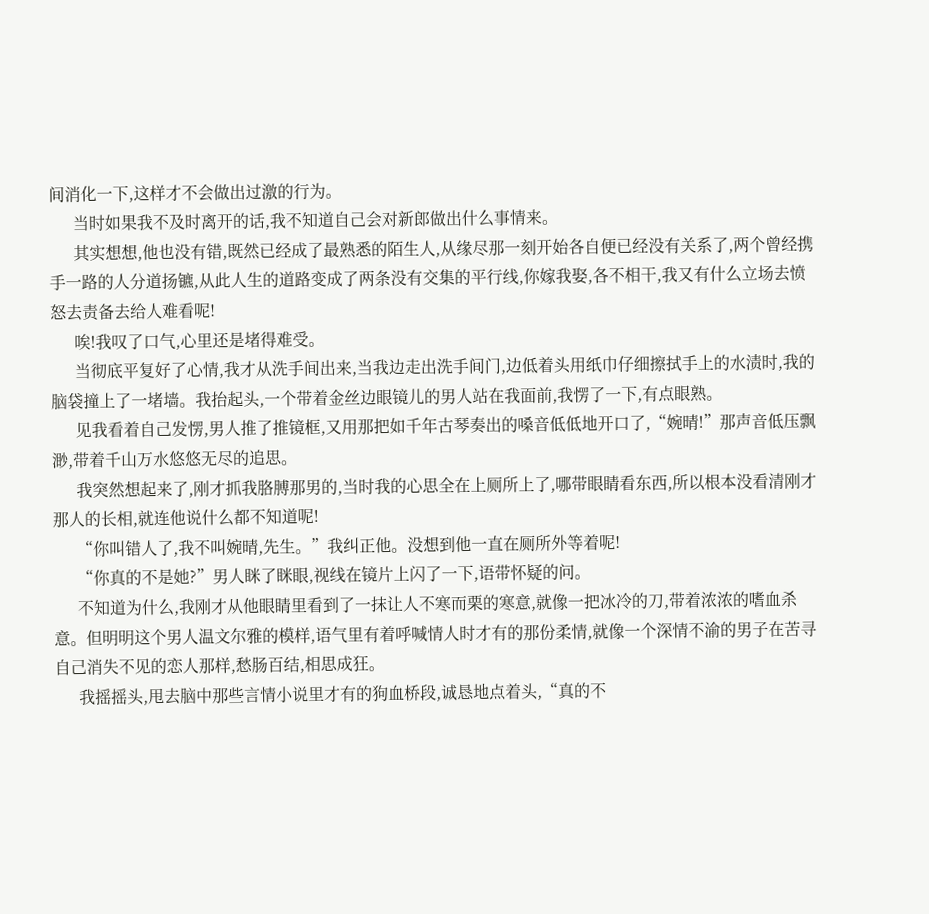间消化一下,这样才不会做出过激的行为。
      当时如果我不及时离开的话,我不知道自己会对新郎做出什么事情来。
      其实想想,他也没有错,既然已经成了最熟悉的陌生人,从缘尽那一刻开始各自便已经没有关系了,两个曾经携手一路的人分道扬镳,从此人生的道路变成了两条没有交集的平行线,你嫁我娶,各不相干,我又有什么立场去愤怒去责备去给人难看呢!
      唉!我叹了口气,心里还是堵得难受。
      当彻底平复好了心情,我才从洗手间出来,当我边走出洗手间门,边低着头用纸巾仔细擦拭手上的水渍时,我的脑袋撞上了一堵墙。我抬起头,一个带着金丝边眼镜儿的男人站在我面前,我愣了一下,有点眼熟。
      见我看着自己发愣,男人推了推镜框,又用那把如千年古琴奏出的嗓音低低地开口了,“婉晴!”那声音低压飘渺,带着千山万水悠悠无尽的追思。
      我突然想起来了,刚才抓我胳膊那男的,当时我的心思全在上厕所上了,哪带眼睛看东西,所以根本没看清刚才那人的长相,就连他说什么都不知道呢!
      “你叫错人了,我不叫婉晴,先生。”我纠正他。没想到他一直在厕所外等着呢!
      “你真的不是她?”男人眯了眯眼,视线在镜片上闪了一下,语带怀疑的问。
      不知道为什么,我刚才从他眼睛里看到了一抹让人不寒而栗的寒意,就像一把冰冷的刀,带着浓浓的嗜血杀意。但明明这个男人温文尔雅的模样,语气里有着呼喊情人时才有的那份柔情,就像一个深情不渝的男子在苦寻自己消失不见的恋人那样,愁肠百结,相思成狂。
      我摇摇头,甩去脑中那些言情小说里才有的狗血桥段,诚恳地点着头,“真的不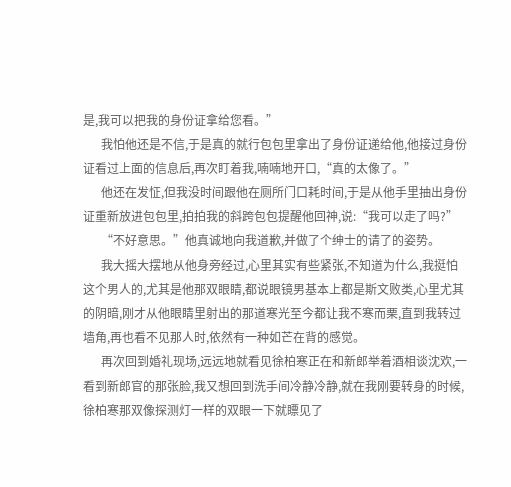是,我可以把我的身份证拿给您看。”
      我怕他还是不信,于是真的就行包包里拿出了身份证递给他,他接过身份证看过上面的信息后,再次盯着我,喃喃地开口,“真的太像了。”
      他还在发怔,但我没时间跟他在厕所门口耗时间,于是从他手里抽出身份证重新放进包包里,拍拍我的斜跨包包提醒他回神,说:“我可以走了吗?”
      “不好意思。”他真诚地向我道歉,并做了个绅士的请了的姿势。
      我大摇大摆地从他身旁经过,心里其实有些紧张,不知道为什么,我挺怕这个男人的,尤其是他那双眼睛,都说眼镜男基本上都是斯文败类,心里尤其的阴暗,刚才从他眼睛里射出的那道寒光至今都让我不寒而栗,直到我转过墙角,再也看不见那人时,依然有一种如芒在背的感觉。
      再次回到婚礼现场,远远地就看见徐柏寒正在和新郎举着酒相谈沈欢,一看到新郎官的那张脸,我又想回到洗手间冷静冷静,就在我刚要转身的时候,徐柏寒那双像探测灯一样的双眼一下就瞟见了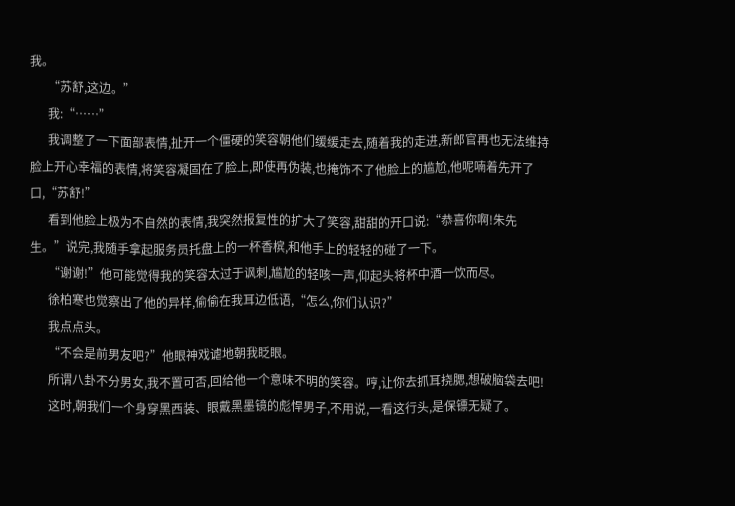我。
      “苏舒,这边。”
      我:“……”
      我调整了一下面部表情,扯开一个僵硬的笑容朝他们缓缓走去,随着我的走进,新郎官再也无法维持脸上开心幸福的表情,将笑容凝固在了脸上,即使再伪装,也掩饰不了他脸上的尴尬,他呢喃着先开了口,“苏舒!”
      看到他脸上极为不自然的表情,我突然报复性的扩大了笑容,甜甜的开口说:“恭喜你啊!朱先生。”说完,我随手拿起服务员托盘上的一杯香槟,和他手上的轻轻的碰了一下。
      “谢谢!”他可能觉得我的笑容太过于讽刺,尴尬的轻咳一声,仰起头将杯中酒一饮而尽。
      徐柏寒也觉察出了他的异样,偷偷在我耳边低语,“怎么,你们认识?”
      我点点头。
      “不会是前男友吧?”他眼神戏谑地朝我眨眼。
      所谓八卦不分男女,我不置可否,回给他一个意味不明的笑容。哼,让你去抓耳挠腮,想破脑袋去吧!
      这时,朝我们一个身穿黑西装、眼戴黑墨镜的彪悍男子,不用说,一看这行头,是保镖无疑了。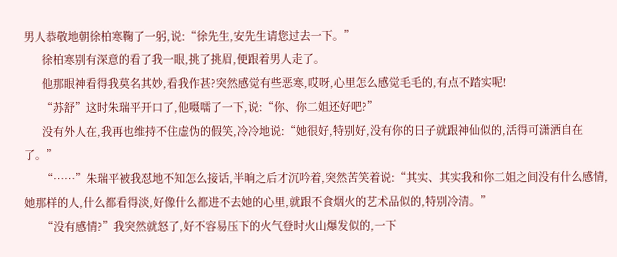男人恭敬地朝徐柏寒鞠了一躬,说:“徐先生,安先生请您过去一下。”
      徐柏寒别有深意的看了我一眼,挑了挑眉,便跟着男人走了。
      他那眼神看得我莫名其妙,看我作甚?突然感觉有些恶寒,哎呀,心里怎么感觉毛毛的,有点不踏实呢!
      “苏舒”这时朱瑞平开口了,他嗫嚅了一下,说:“你、你二姐还好吧?”
      没有外人在,我再也维持不住虚伪的假笑,冷冷地说:“她很好,特别好,没有你的日子就跟神仙似的,活得可潇洒自在了。”
      “……”朱瑞平被我怼地不知怎么接话,半晌之后才沉吟着,突然苦笑着说:“其实、其实我和你二姐之间没有什么感情,她那样的人,什么都看得淡,好像什么都进不去她的心里,就跟不食烟火的艺术品似的,特别冷清。”
      “没有感情?”我突然就怒了,好不容易压下的火气登时火山爆发似的,一下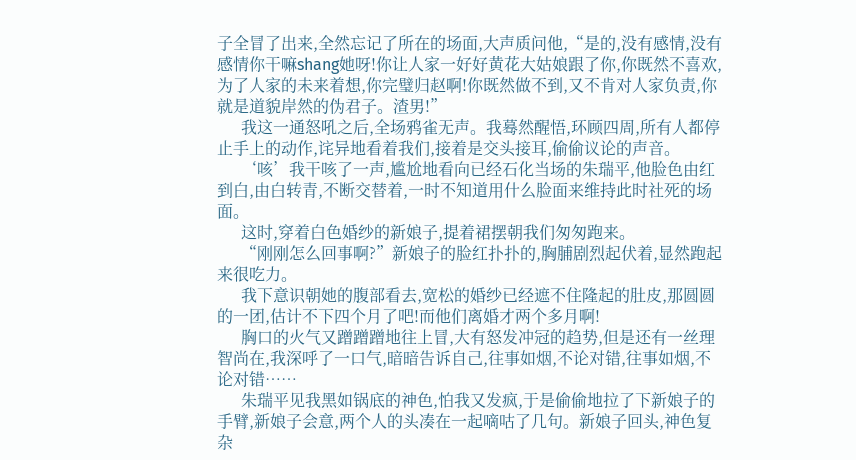子全冒了出来,全然忘记了所在的场面,大声质问他,“是的,没有感情,没有感情你干嘛shang她呀!你让人家一好好黄花大姑娘跟了你,你既然不喜欢,为了人家的未来着想,你完璧归赵啊!你既然做不到,又不肯对人家负责,你就是道貌岸然的伪君子。渣男!”
      我这一通怒吼之后,全场鸦雀无声。我蓦然醒悟,环顾四周,所有人都停止手上的动作,诧异地看着我们,接着是交头接耳,偷偷议论的声音。
      ‘咳’我干咳了一声,尴尬地看向已经石化当场的朱瑞平,他脸色由红到白,由白转青,不断交替着,一时不知道用什么脸面来维持此时社死的场面。
      这时,穿着白色婚纱的新娘子,提着裙摆朝我们匆匆跑来。
      “刚刚怎么回事啊?”新娘子的脸红扑扑的,胸脯剧烈起伏着,显然跑起来很吃力。
      我下意识朝她的腹部看去,宽松的婚纱已经遮不住隆起的肚皮,那圆圆的一团,估计不下四个月了吧!而他们离婚才两个多月啊!
      胸口的火气又蹭蹭蹭地往上冒,大有怒发冲冠的趋势,但是还有一丝理智尚在,我深呼了一口气,暗暗告诉自己,往事如烟,不论对错,往事如烟,不论对错……
      朱瑞平见我黑如锅底的神色,怕我又发疯,于是偷偷地拉了下新娘子的手臂,新娘子会意,两个人的头凑在一起嘀咕了几句。新娘子回头,神色复杂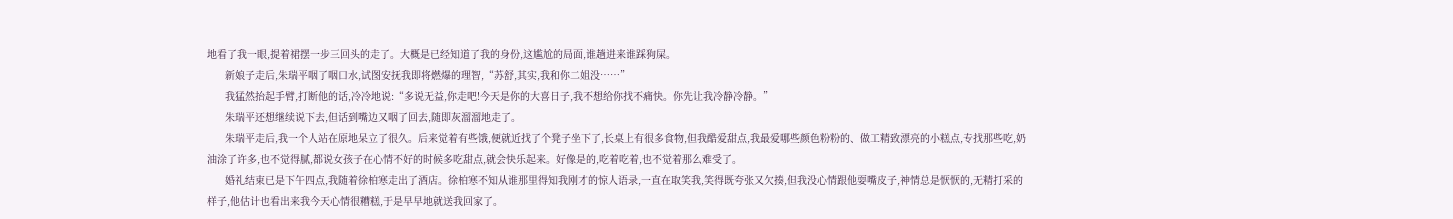地看了我一眼,提着裙摆一步三回头的走了。大概是已经知道了我的身份,这尴尬的局面,谁趟进来谁踩狗屎。
      新娘子走后,朱瑞平咽了咽口水,试图安抚我即将燃爆的理智,“苏舒,其实,我和你二姐没……”
      我猛然抬起手臂,打断他的话,冷冷地说:“多说无益,你走吧!今天是你的大喜日子,我不想给你找不痛快。你先让我冷静冷静。”
      朱瑞平还想继续说下去,但话到嘴边又咽了回去,随即灰溜溜地走了。
      朱瑞平走后,我一个人站在原地呆立了很久。后来觉着有些饿,便就近找了个凳子坐下了,长桌上有很多食物,但我酷爱甜点,我最爱哪些颜色粉粉的、做工精致漂亮的小糕点,专找那些吃,奶油涂了许多,也不觉得腻,都说女孩子在心情不好的时候多吃甜点,就会快乐起来。好像是的,吃着吃着,也不觉着那么难受了。
      婚礼结束已是下午四点,我随着徐柏寒走出了酒店。徐柏寒不知从谁那里得知我刚才的惊人语录,一直在取笑我,笑得既夸张又欠揍,但我没心情跟他耍嘴皮子,神情总是恹恹的,无精打采的样子,他估计也看出来我今天心情很糟糕,于是早早地就送我回家了。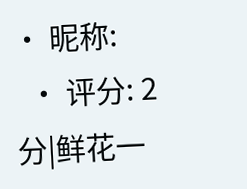• 昵称:
  • 评分: 2分|鲜花一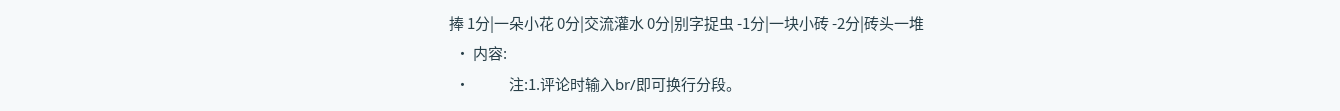捧 1分|一朵小花 0分|交流灌水 0分|别字捉虫 -1分|一块小砖 -2分|砖头一堆
  • 内容:
  •             注:1.评论时输入br/即可换行分段。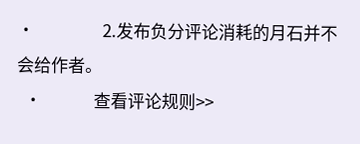•                 2.发布负分评论消耗的月石并不会给作者。
  •             查看评论规则>>